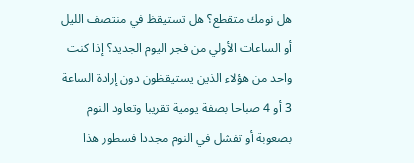هل نومك متقطع؟ هل تستيقظ في منتصف الليل أو الساعات الأولي من فجر اليوم الجديد؟ إذا كنت واحد من هؤلاء الذين يستيقظون دون إرادة الساعة 3 أو 4 صباحا بصفة يومية تقريبا وتعاود النوم بصعوبة أو تفشل في النوم مجددا فسطور هذا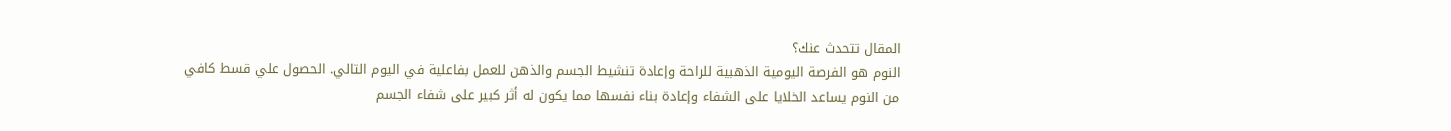المقال تتحدث عنك؟
النوم هو الفرصة اليومية الذهبية للراحة وإعادة تنشيط الجسم والذهن للعمل بفاعلية في اليوم التالي. الحصول علي قسط كافي من النوم يساعد الخلايا على الشفاء وإعادة بناء نفسها مما يكون له أثر كبير على شفاء الجسم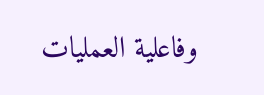وفاعلية العمليات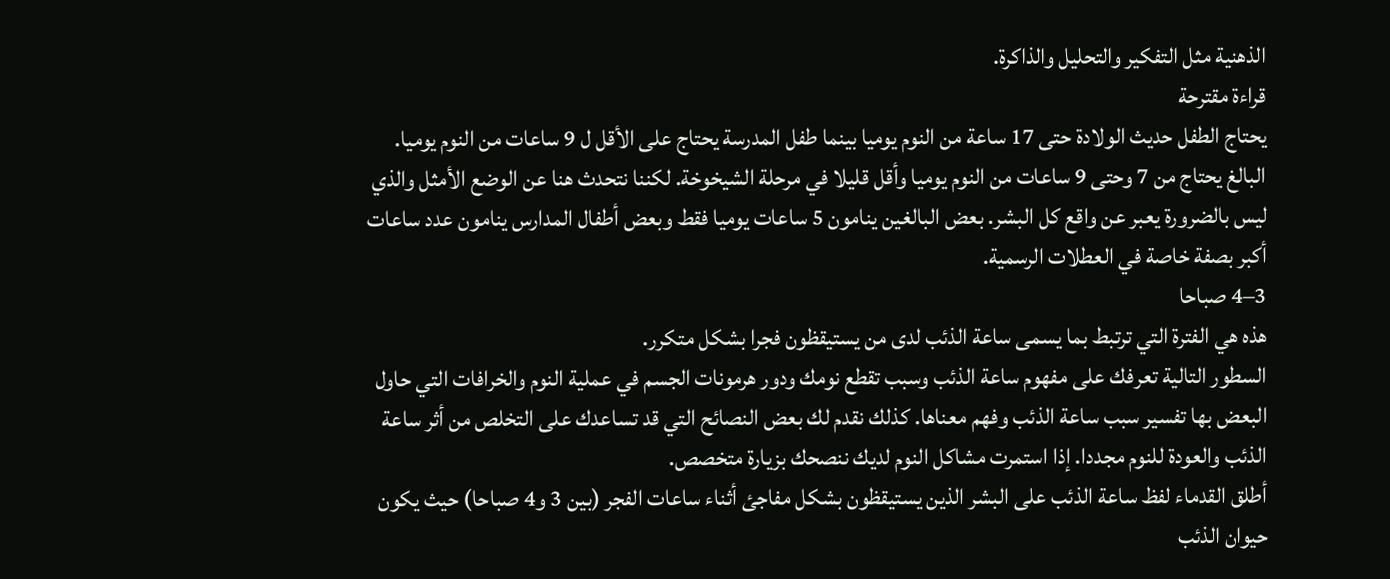الذهنية مثل التفكير والتحليل والذاكرة.
قراءة مقترحة
يحتاج الطفل حديث الولادة حتى 17 ساعة من النوم يوميا بينما طفل المدرسة يحتاج على الأقل ل 9 ساعات من النوم يوميا. البالغ يحتاج من 7 وحتى 9 ساعات من النوم يوميا وأقل قليلا في مرحلة الشيخوخة. لكننا نتحدث هنا عن الوضع الأمثل والذي ليس بالضرورة يعبر عن واقع كل البشر. بعض البالغين ينامون 5 ساعات يوميا فقط وبعض أطفال المدارس ينامون عدد ساعات أكبر بصفة خاصة في العطلات الرسمية.
3–4 صباحا
هذه هي الفترة التي ترتبط بما يسمى ساعة الذئب لدى من يستيقظون فجرا بشكل متكرر.
السطور التالية تعرفك على مفهوم ساعة الذئب وسبب تقطع نومك ودور هرمونات الجسم في عملية النوم والخرافات التي حاول البعض بها تفسير سبب ساعة الذئب وفهم معناها. كذلك نقدم لك بعض النصائح التي قد تساعدك على التخلص من أثر ساعة الذئب والعودة للنوم مجددا. إذا استمرت مشاكل النوم لديك ننصحك بزيارة متخصص.
أطلق القدماء لفظ ساعة الذئب على البشر الذين يستيقظون بشكل مفاجئ أثناء ساعات الفجر (بين 3 و4 صباحا) حيث يكون حيوان الذئب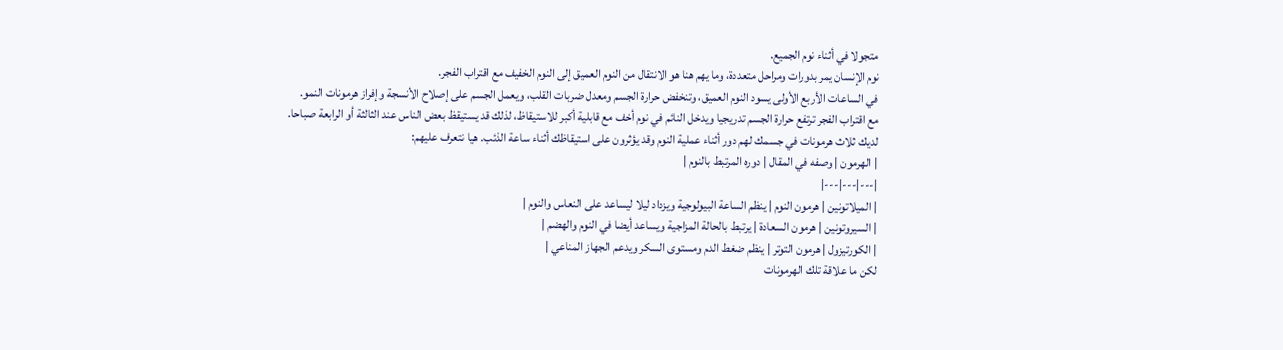متجولا في أثناء نوم الجميع.
نوم الإنسان يمر بدورات ومراحل متعددة، وما يهم هنا هو الانتقال من النوم العميق إلى النوم الخفيف مع اقتراب الفجر.
في الساعات الأربع الأولى يسود النوم العميق، وتنخفض حرارة الجسم ومعدل ضربات القلب، ويعمل الجسم على إصلاح الأنسجة وإفراز هرمونات النمو.
مع اقتراب الفجر ترتفع حرارة الجسم تدريجيا ويدخل النائم في نوم أخف مع قابلية أكبر للاستيقاظ، لذلك قد يستيقظ بعض الناس عند الثالثة أو الرابعة صباحا.
لديك ثلاث هرمونات في جسمك لهم دور أثناء عملية النوم وقد يؤثرون على استيقاظك أثناء ساعة الذئب. هيا نتعرف عليهم:
| الهرمون | وصفه في المقال | دوره المرتبط بالنوم |
|---|---|---|
| الميلاتونين | هرمون النوم | ينظم الساعة البيولوجية ويزداد ليلا ليساعد على النعاس والنوم |
| السيروتونين | هرمون السعادة | يرتبط بالحالة المزاجية ويساعد أيضا في النوم والهضم |
| الكورتيزول | هرمون التوتر | ينظم ضغط الدم ومستوى السكر ويدعم الجهاز المناعي |
لكن ما علاقة تلك الهرمونات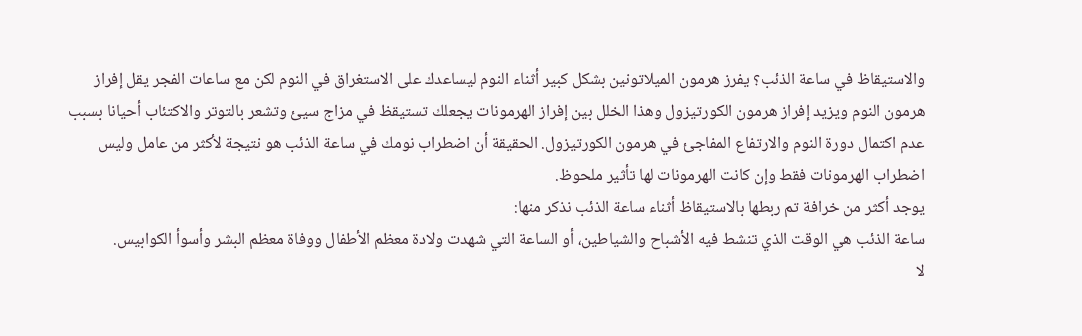والاستيقاظ في ساعة الذئب؟ يفرز هرمون الميلاتونين بشكل كبير أثناء النوم ليساعدك على الاستغراق في النوم لكن مع ساعات الفجر يقل إفراز هرمون النوم ويزيد إفراز هرمون الكورتيزول وهذا الخلل بين إفراز الهرمونات يجعلك تستيقظ في مزاج سيئ وتشعر بالتوتر والاكتئاب أحيانا بسبب عدم اكتمال دورة النوم والارتفاع المفاجئ في هرمون الكورتيزول. الحقيقة أن اضطراب نومك في ساعة الذئب هو نتيجة لأكثر من عامل وليس اضطراب الهرمونات فقط وإن كانت الهرمونات لها تأثير ملحوظ.
يوجد أكثر من خرافة تم ربطها بالاستيقاظ أثناء ساعة الذئب نذكر منها:
ساعة الذئب هي الوقت الذي تنشط فيه الأشباح والشياطين، أو الساعة التي شهدت ولادة معظم الأطفال ووفاة معظم البشر وأسوأ الكوابيس.
لا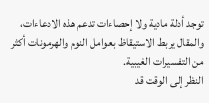توجد أدلة مادية ولا إحصاءات تدعم هذه الادعاءات، والمقال يربط الاستيقاظ بعوامل النوم والهرمونات أكثر من التفسيرات الغيبية.
النظر إلى الوقت قد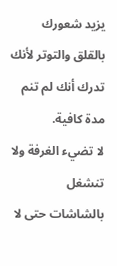يزيد شعورك بالقلق والتوتر لأنك تدرك أنك لم تنم مدة كافية.
لا تضيء الغرفة ولا تنشغل بالشاشات حتى لا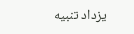يزداد تنبيه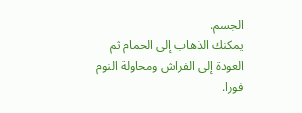الجسم.
يمكنك الذهاب إلى الحمام ثم العودة إلى الفراش ومحاولة النوم فورا.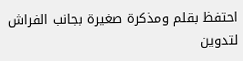احتفظ بقلم ومذكرة صغيرة بجانب الفراش لتدوين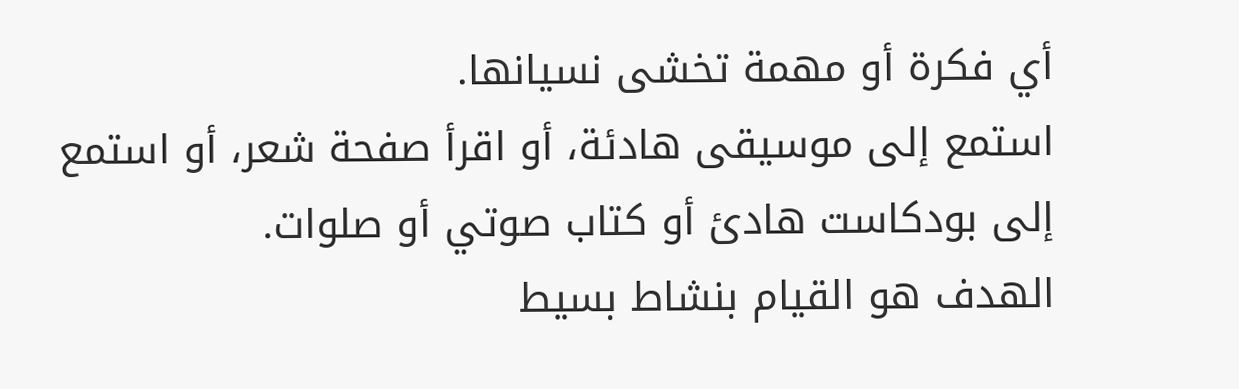أي فكرة أو مهمة تخشى نسيانها.
استمع إلى موسيقى هادئة، أو اقرأ صفحة شعر، أو استمع إلى بودكاست هادئ أو كتاب صوتي أو صلوات.
الهدف هو القيام بنشاط بسيط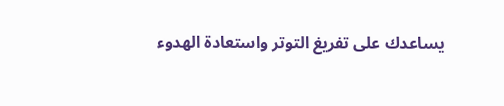يساعدك على تفريغ التوتر واستعادة الهدوء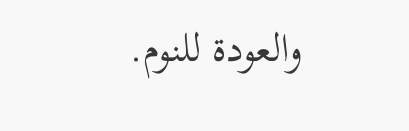والعودة للنوم.